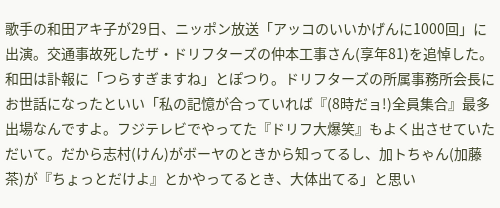歌手の和田アキ子が29日、ニッポン放送「アッコのいいかげんに1000回」に出演。交通事故死したザ・ドリフターズの仲本工事さん(享年81)を追悼した。
和田は訃報に「つらすぎますね」とぽつり。ドリフターズの所属事務所会長にお世話になったといい「私の記憶が合っていれば『(8時だョ!)全員集合』最多出場なんですよ。フジテレビでやってた『ドリフ大爆笑』もよく出させていただいて。だから志村(けん)がボーヤのときから知ってるし、加トちゃん(加藤茶)が『ちょっとだけよ』とかやってるとき、大体出てる」と思い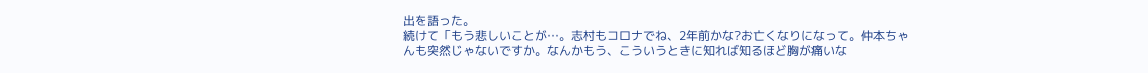出を語った。
続けて「もう悲しいことが…。志村もコロナでね、2年前かな?お亡くなりになって。仲本ちゃんも突然じゃないですか。なんかもう、こういうときに知れば知るほど胸が痛いな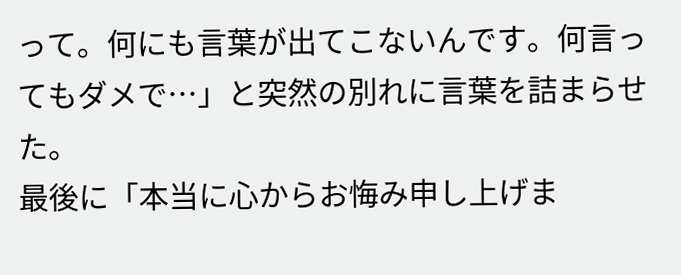って。何にも言葉が出てこないんです。何言ってもダメで…」と突然の別れに言葉を詰まらせた。
最後に「本当に心からお悔み申し上げま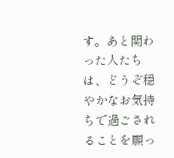す。あと関わった人たちは、どうぞ穏やかなお気持ちで過ごされることを願っ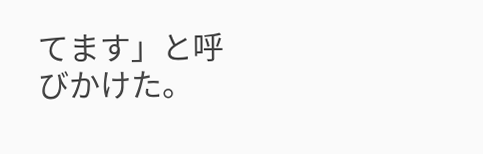てます」と呼びかけた。